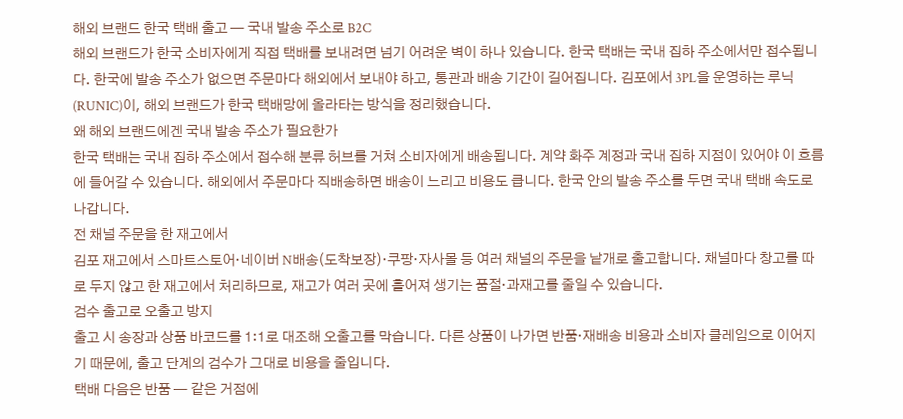해외 브랜드 한국 택배 출고 — 국내 발송 주소로 B2C
해외 브랜드가 한국 소비자에게 직접 택배를 보내려면 넘기 어려운 벽이 하나 있습니다. 한국 택배는 국내 집하 주소에서만 접수됩니다. 한국에 발송 주소가 없으면 주문마다 해외에서 보내야 하고, 통관과 배송 기간이 길어집니다. 김포에서 3PL을 운영하는 루닉(RUNIC)이, 해외 브랜드가 한국 택배망에 올라타는 방식을 정리했습니다.
왜 해외 브랜드에겐 국내 발송 주소가 필요한가
한국 택배는 국내 집하 주소에서 접수해 분류 허브를 거쳐 소비자에게 배송됩니다. 계약 화주 계정과 국내 집하 지점이 있어야 이 흐름에 들어갈 수 있습니다. 해외에서 주문마다 직배송하면 배송이 느리고 비용도 큽니다. 한국 안의 발송 주소를 두면 국내 택배 속도로 나갑니다.
전 채널 주문을 한 재고에서
김포 재고에서 스마트스토어·네이버 N배송(도착보장)·쿠팡·자사몰 등 여러 채널의 주문을 낱개로 출고합니다. 채널마다 창고를 따로 두지 않고 한 재고에서 처리하므로, 재고가 여러 곳에 흩어져 생기는 품절·과재고를 줄일 수 있습니다.
검수 출고로 오출고 방지
출고 시 송장과 상품 바코드를 1:1로 대조해 오출고를 막습니다. 다른 상품이 나가면 반품·재배송 비용과 소비자 클레임으로 이어지기 때문에, 출고 단계의 검수가 그대로 비용을 줄입니다.
택배 다음은 반품 — 같은 거점에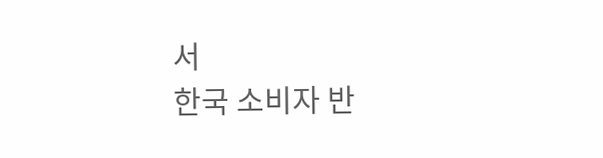서
한국 소비자 반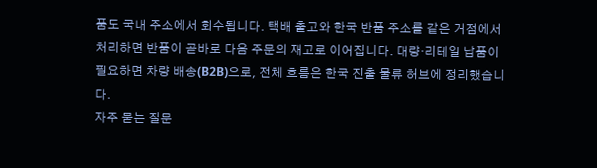품도 국내 주소에서 회수됩니다. 택배 출고와 한국 반품 주소를 같은 거점에서 처리하면 반품이 곧바로 다음 주문의 재고로 이어집니다. 대량·리테일 납품이 필요하면 차량 배송(B2B)으로, 전체 흐름은 한국 진출 물류 허브에 정리했습니다.
자주 묻는 질문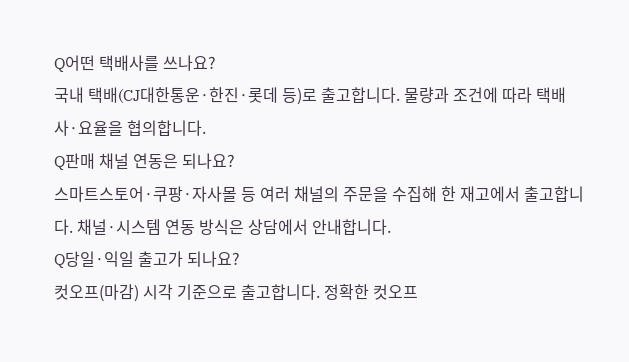Q어떤 택배사를 쓰나요?
국내 택배(CJ대한통운·한진·롯데 등)로 출고합니다. 물량과 조건에 따라 택배사·요율을 협의합니다.
Q판매 채널 연동은 되나요?
스마트스토어·쿠팡·자사몰 등 여러 채널의 주문을 수집해 한 재고에서 출고합니다. 채널·시스템 연동 방식은 상담에서 안내합니다.
Q당일·익일 출고가 되나요?
컷오프(마감) 시각 기준으로 출고합니다. 정확한 컷오프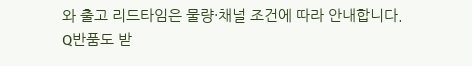와 출고 리드타임은 물량·채널 조건에 따라 안내합니다.
Q반품도 받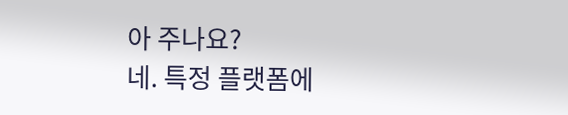아 주나요?
네. 특정 플랫폼에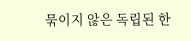묶이지 않은 독립된 한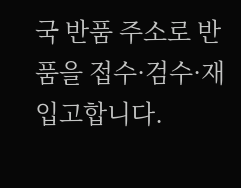국 반품 주소로 반품을 접수·검수·재입고합니다.